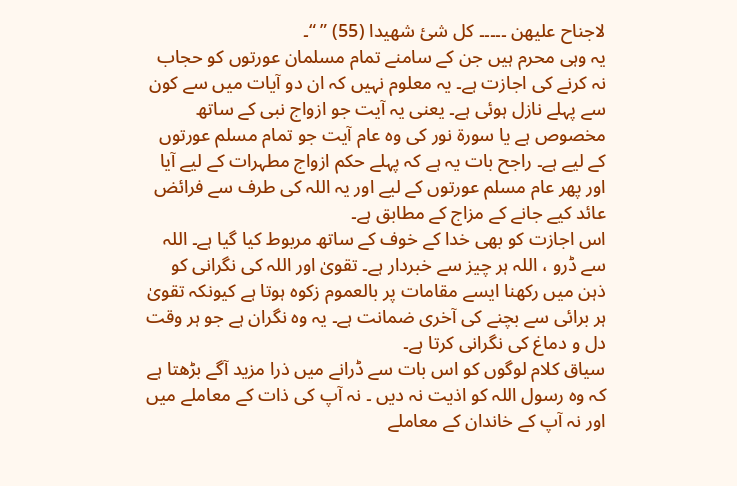لاجناح علیھن ۔۔۔۔۔ کل شئ شھیدا (55) ” “۔
یہ وہی محرم ہیں جن کے سامنے تمام مسلمان عورتوں کو حجاب نہ کرنے کی اجازت ہے۔ یہ معلوم نہیں کہ ان دو آیات میں سے کون سے پہلے نازل ہوئی ہے۔ یعنی یہ آیت جو ازواج نبی کے ساتھ مخصوص ہے یا سورة نور کی وہ عام آیت جو تمام مسلم عورتوں کے لیے ہے۔ راجح بات یہ ہے کہ پہلے حکم ازواج مطہرات کے لیے آیا اور پھر عام مسلم عورتوں کے لیے اور یہ اللہ کی طرف سے فرائض عائد کیے جانے کے مزاج کے مطابق ہے۔
اس اجازت کو بھی خدا کے خوف کے ساتھ مربوط کیا گیا ہے۔ اللہ سے ڈرو ، اللہ ہر چیز سے خبردار ہے۔ تقویٰ اور اللہ کی نگرانی کو ذہن میں رکھنا ایسے مقامات پر بالعموم زکوہ ہوتا ہے کیونکہ تقویٰ ہر برائی سے بچنے کی آخری ضمانت ہے۔ یہ وہ نگران ہے جو ہر وقت دل و دماغ کی نگرانی کرتا ہے۔
سیاق کلام لوگوں کو اس بات سے ڈرانے میں ذرا مزید آگے بڑھتا ہے کہ وہ رسول اللہ کو اذیت نہ دیں ۔ نہ آپ کی ذات کے معاملے میں اور نہ آپ کے خاندان کے معاملے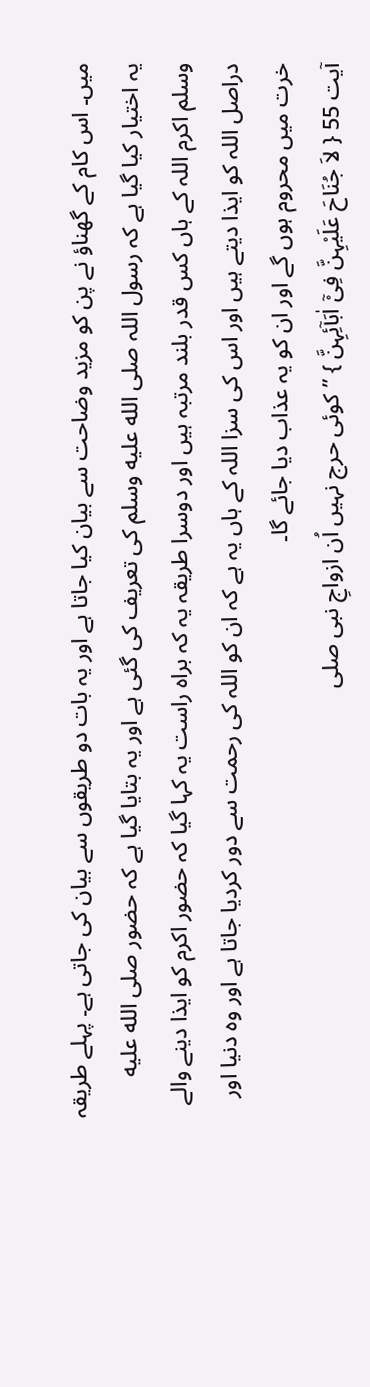میں۔ اس کام کے گھناؤ نے پن کو مزید وضاحت سے بیان کیا جاتا ہے اور یہ بات دو طریقوں سے بیان کی جاتی ہے۔ پہلے طریقہ یہ اختیار کیا گیا ہے کہ رسول اللہ صلى الله عليه وسلم کی تعریف کی گئی ہے اور یہ بتایا گیا ہے کہ حضور صلى الله عليه وسلم اکرم اللہ کے ہاں کس قدر بلند مرتبہ ہیں اور دوسرا طریقہ یہ کہ براہ راست یہ کہا گیا کہ حضور اکرم کو ایذا دینے والے دراصل اللہ کو ایذا دیتے ہیں اور اس کی سزا اللہ کے ہاں یہ ہے کہ ان کو اللہ کی رحمت سے دور کردیا جاتا ہے اور وہ دنیا اور خرت میں محروم ہوں گے اور ان کو یہ عذاب دیا جائے گا۔
آیت 55 { لاَ جُنَاحَ عَلَیْہِنَّ فِیْٓ اٰبَآئِہِنَّ } ”کوئی حرج نہیں اُن ازواجِ نبی صلى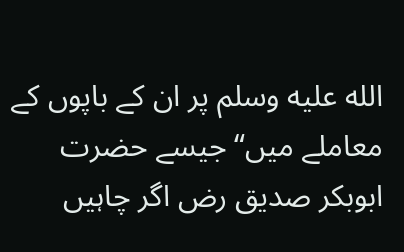الله عليه وسلم پر ان کے باپوں کے معاملے میں“ جیسے حضرت ابوبکر صدیق رض اگر چاہیں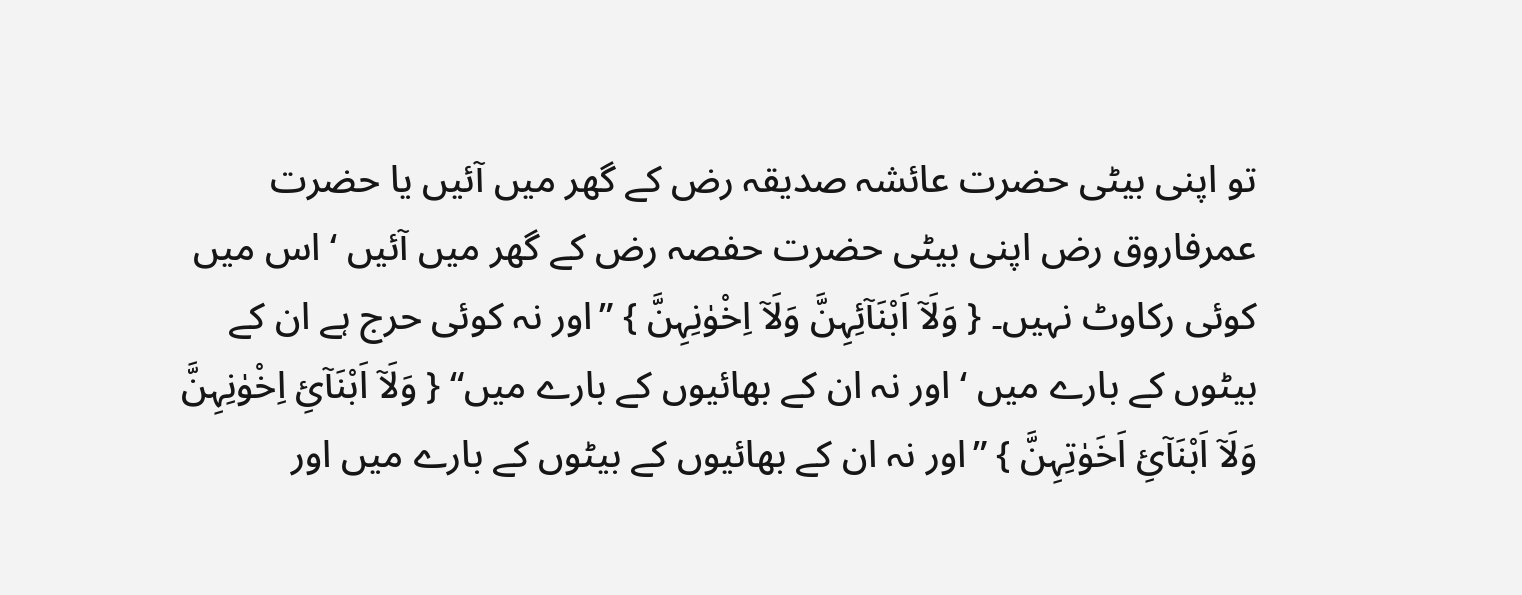تو اپنی بیٹی حضرت عائشہ صدیقہ رض کے گھر میں آئیں یا حضرت عمرفاروق رض اپنی بیٹی حضرت حفصہ رض کے گھر میں آئیں ‘ اس میں کوئی رکاوٹ نہیں۔ { وَلَآ اَبْنَآئِہِنَّ وَلَآ اِخْوٰنِہِنَّ } ”اور نہ کوئی حرج ہے ان کے بیٹوں کے بارے میں ‘ اور نہ ان کے بھائیوں کے بارے میں“ { وَلَآ اَبْنَآئِ اِخْوٰنِہِنَّ وَلَآ اَبْنَآئِ اَخَوٰتِہِنَّ } ”اور نہ ان کے بھائیوں کے بیٹوں کے بارے میں اور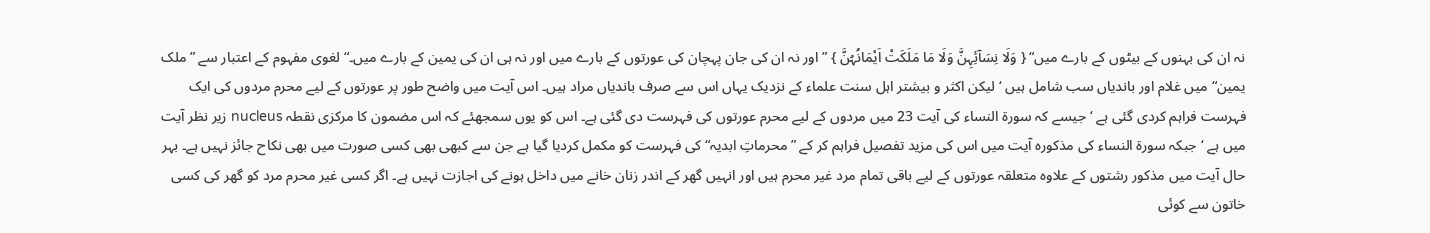نہ ان کی بہنوں کے بیٹوں کے بارے میں“ { وَلَا نِسَآئِہِنَّ وَلَا مَا مَلَکَتْ اَیْمَانُہُنَّ } ”اور نہ ان کی جان پہچان کی عورتوں کے بارے میں اور نہ ہی ان کی یمین کے بارے میں۔“ لغوی مفہوم کے اعتبار سے ”ملک یمین“ میں غلام اور باندیاں سب شامل ہیں ‘ لیکن اکثر و بیشتر اہل سنت علماء کے نزدیک یہاں اس سے صرف باندیاں مراد ہیں۔ اس آیت میں واضح طور پر عورتوں کے لیے محرم مردوں کی ایک فہرست فراہم کردی گئی ہے ‘ جیسے کہ سورة النساء کی آیت 23 میں مردوں کے لیے محرم عورتوں کی فہرست دی گئی ہے۔ اس کو یوں سمجھئے کہ اس مضمون کا مرکزی نقطہ nucleus زیر نظر آیت میں ہے ‘ جبکہ سورة النساء کی مذکورہ آیت میں اس کی مزید تفصیل فراہم کر کے ”محرماتِ ابدیہ“ کی فہرست کو مکمل کردیا گیا ہے جن سے کبھی بھی کسی صورت میں بھی نکاح جائز نہیں ہے۔ بہر حال آیت میں مذکور رشتوں کے علاوہ متعلقہ عورتوں کے لیے باقی تمام مرد غیر محرم ہیں اور انہیں گھر کے اندر زنان خانے میں داخل ہونے کی اجازت نہیں ہے۔ اگر کسی غیر محرم مرد کو گھر کی کسی خاتون سے کوئی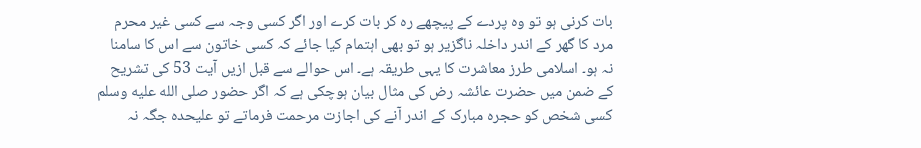بات کرنی ہو تو وہ پردے کے پیچھے رہ کر بات کرے اور اگر کسی وجہ سے کسی غیر محرم مرد کا گھر کے اندر داخلہ ناگزیر ہو تو بھی اہتمام کیا جائے کہ کسی خاتون سے اس کا سامنا نہ ہو۔ اسلامی طرز معاشرت کا یہی طریقہ ہے۔ اس حوالے سے قبل ازیں آیت 53 کی تشریح کے ضمن میں حضرت عائشہ رض کی مثال بیان ہوچکی ہے کہ اگر حضور صلى الله عليه وسلم کسی شخص کو حجرہ مبارک کے اندر آنے کی اجازت مرحمت فرماتے تو علیحدہ جگہ نہ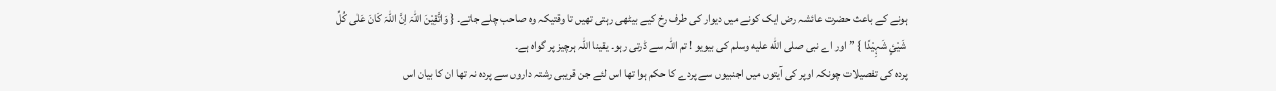ہونے کے باعث حضرت عائشہ رض ایک کونے میں دیوار کی طرف رخ کیے بیٹھی رہتی تھیں تا وقتیکہ وہ صاحب چلے جاتے۔ { وَاتَّقِیْنَ اللّٰہَ اِنَّ اللّٰہَ کَانَ عَلٰی کُلِّ شَیْئٍ شَہِیْدًا } ”اور اے نبی صلى الله عليه وسلم کی بیویو ! تم اللہ سے ڈرتی رہو۔ یقینا اللہ ہرچیز پر گواہ ہے۔
پردہ کی تفصیلات چونکہ اوپر کی آیتوں میں اجنبیوں سے پردے کا حکم ہوا تھا اس لئے جن قریبی رشتہ داروں سے پردہ نہ تھا ان کا بیان اس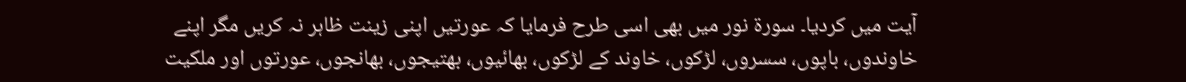آیت میں کردیا۔ سورة نور میں بھی اسی طرح فرمایا کہ عورتیں اپنی زینت ظاہر نہ کریں مگر اپنے خاوندوں، باپوں، سسروں، لڑکوں، خاوند کے لڑکوں، بھائیوں، بھتیجوں، بھانجوں، عورتوں اور ملکیت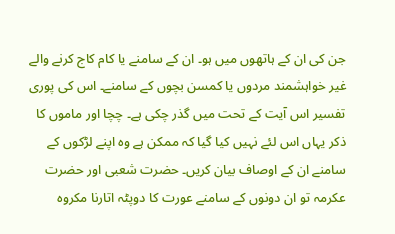جن کی ان کے ہاتھوں میں ہو۔ ان کے سامنے یا کام کاج کرنے والے غیر خواہشمند مردوں یا کمسن بچوں کے سامنے۔ اس کی پوری تفسیر اس آیت کے تحت میں گذر چکی ہے۔ چچا اور ماموں کا ذکر یہاں اس لئے نہیں کیا گیا کہ ممکن ہے وہ اپنے لڑکوں کے سامنے ان کے اوصاف بیان کریں۔ حضرت شعبی اور حضرت عکرمہ تو ان دونوں کے سامنے عورت کا دوپٹہ اتارنا مکروہ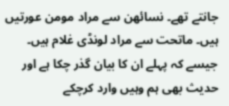جانتے تھے۔ نسائھن سے مراد مومن عورتیں ہیں۔ ماتحت سے مراد لونڈی غلام ہیں۔ جیسے کہ پہلے ان کا بیان گذر چکا ہے اور حدیث بھی ہم وہیں وارد کرچکے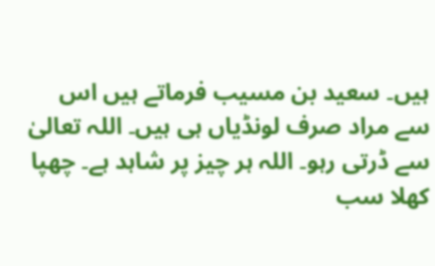ہیں۔ سعید بن مسیب فرماتے ہیں اس سے مراد صرف لونڈیاں ہی ہیں۔ اللہ تعالیٰ سے ڈرتی رہو۔ اللہ ہر چیز پر شاہد ہے۔ چھپا کھلا سب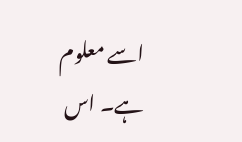اسے معلوم ہے۔ اس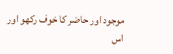موجود اور حاضر کا خوف رکھو اور اس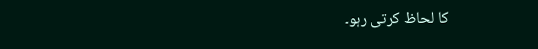کا لحاظ کرتی رہو۔